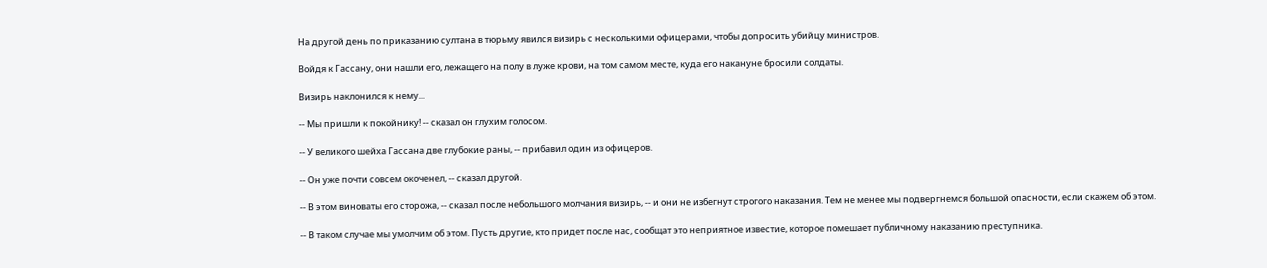На другой день по приказанию султана в тюрьму явился визирь с несколькими офицерами, чтобы допросить убийцу министров.

Войдя к Гассану, они нашли его, лежащего на полу в луже крови, на том самом месте, куда его накануне бросили солдаты.

Визирь наклонился к нему...

-- Мы пришли к покойнику! -- сказал он глухим голосом.

-- У великого шейха Гассана две глубокие раны, -- прибавил один из офицеров.

-- Он уже почти совсем окоченел, -- сказал другой.

-- В этом виноваты его сторожа, -- сказал после небольшого молчания визирь, -- и они не избегнут строгого наказания. Тем не менее мы подвергнемся большой опасности, если скажем об этом.

-- В таком случае мы умолчим об этом. Пусть другие, кто придет после нас, сообщат это неприятное известие, которое помешает публичному наказанию преступника.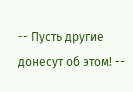-- Пусть другие донесут об этом! --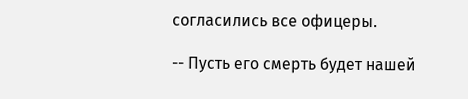согласились все офицеры.

-- Пусть его смерть будет нашей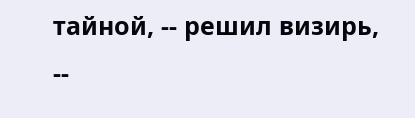тайной, -- решил визирь, --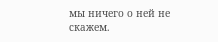мы ничего о ней не скажем.